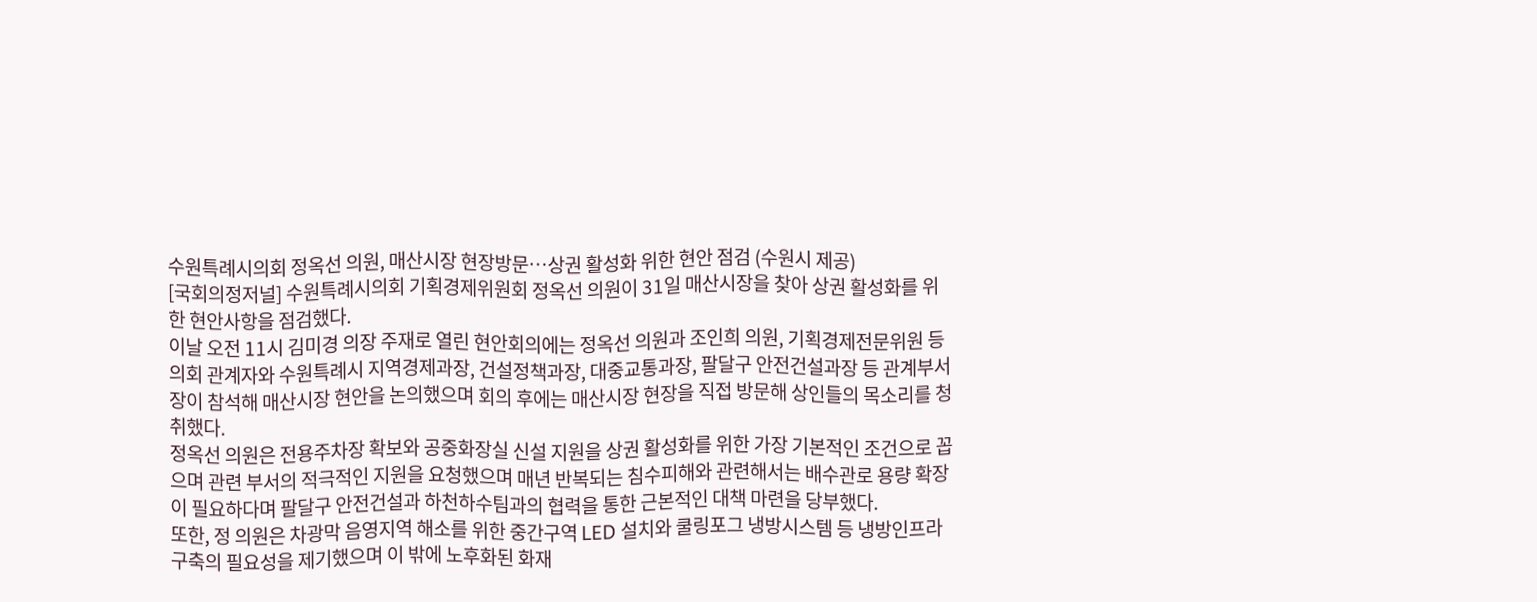수원특례시의회 정옥선 의원, 매산시장 현장방문…상권 활성화 위한 현안 점검 (수원시 제공)
[국회의정저널] 수원특례시의회 기획경제위원회 정옥선 의원이 31일 매산시장을 찾아 상권 활성화를 위한 현안사항을 점검했다.
이날 오전 11시 김미경 의장 주재로 열린 현안회의에는 정옥선 의원과 조인희 의원, 기획경제전문위원 등 의회 관계자와 수원특례시 지역경제과장, 건설정책과장, 대중교통과장, 팔달구 안전건설과장 등 관계부서장이 참석해 매산시장 현안을 논의했으며 회의 후에는 매산시장 현장을 직접 방문해 상인들의 목소리를 청취했다.
정옥선 의원은 전용주차장 확보와 공중화장실 신설 지원을 상권 활성화를 위한 가장 기본적인 조건으로 꼽으며 관련 부서의 적극적인 지원을 요청했으며 매년 반복되는 침수피해와 관련해서는 배수관로 용량 확장이 필요하다며 팔달구 안전건설과 하천하수팀과의 협력을 통한 근본적인 대책 마련을 당부했다.
또한, 정 의원은 차광막 음영지역 해소를 위한 중간구역 LED 설치와 쿨링포그 냉방시스템 등 냉방인프라 구축의 필요성을 제기했으며 이 밖에 노후화된 화재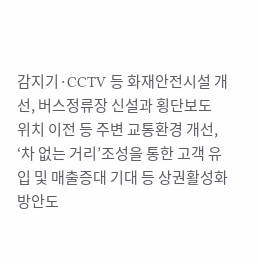감지기·CCTV 등 화재안전시설 개선, 버스정류장 신설과 횡단보도 위치 이전 등 주변 교통환경 개선, ‘차 없는 거리’조성을 통한 고객 유입 및 매출증대 기대 등 상권활성화 방안도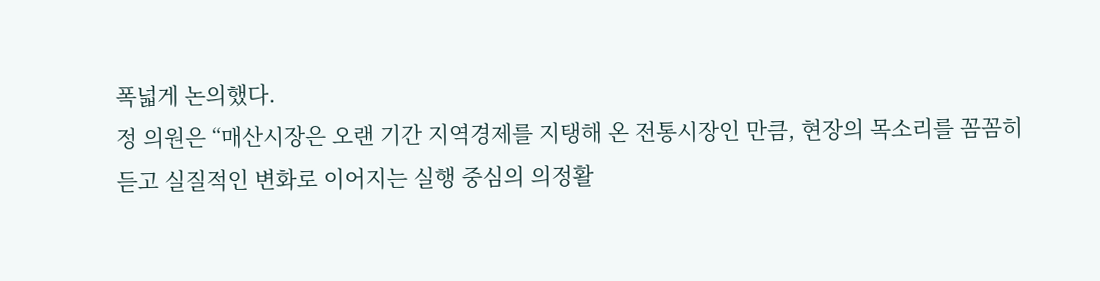폭넓게 논의했다.
정 의원은 “매산시장은 오랜 기간 지역경제를 지탱해 온 전통시장인 만큼, 현장의 목소리를 꼼꼼히 듣고 실질적인 변화로 이어지는 실행 중심의 의정활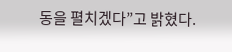동을 펼치겠다”고 밝혔다.